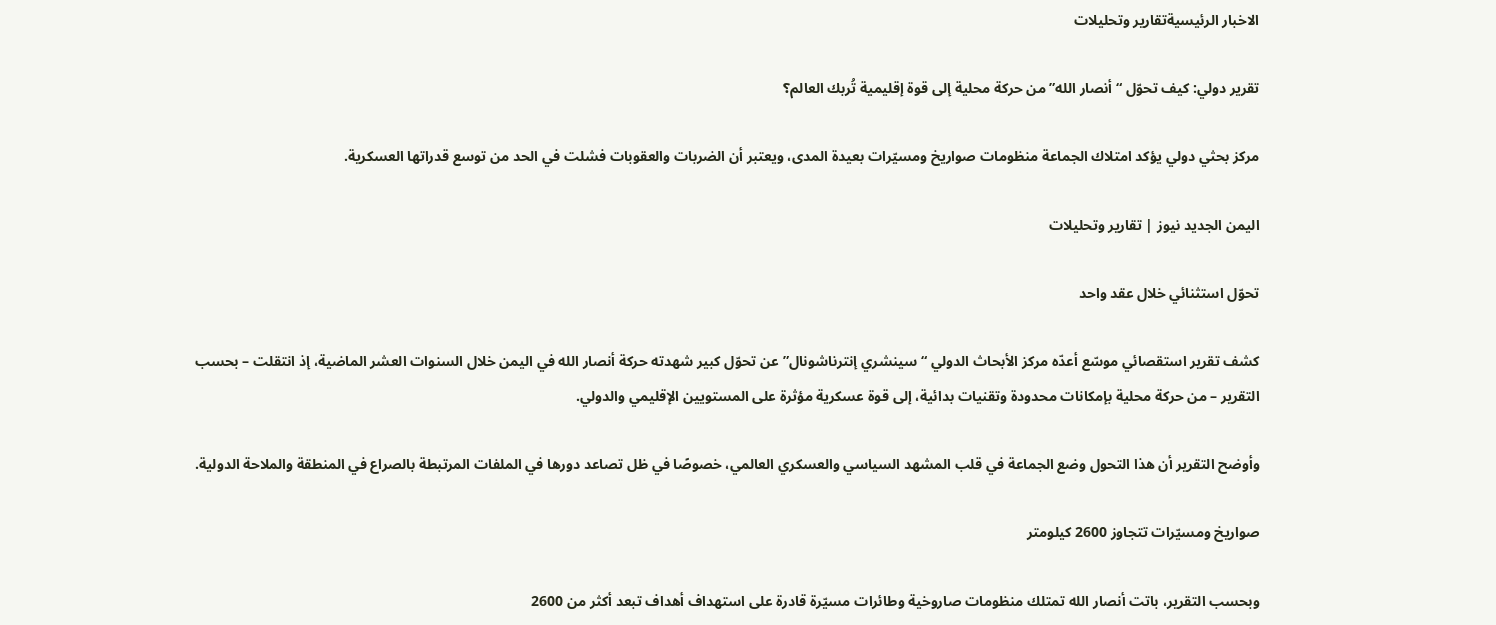الاخبار الرئيسيةتقارير وتحليلات

تقرير دولي: كيف تحوّل “أنصار الله” من حركة محلية إلى قوة إقليمية تُربك العالم؟

مركز بحثي دولي يؤكد امتلاك الجماعة منظومات صواريخ ومسيّرات بعيدة المدى، ويعتبر أن الضربات والعقوبات فشلت في الحد من توسع قدراتها العسكرية.

اليمن الجديد نيوز | تقارير وتحليلات

تحوّل استثنائي خلال عقد واحد

كشف تقرير استقصائي موسّع أعدّه مركز الأبحاث الدولي “سينشري إنترناشونال” عن تحوّل كبير شهدته حركة أنصار الله في اليمن خلال السنوات العشر الماضية، إذ انتقلت – بحسب التقرير – من حركة محلية بإمكانات محدودة وتقنيات بدائية، إلى قوة عسكرية مؤثرة على المستويين الإقليمي والدولي.

وأوضح التقرير أن هذا التحول وضع الجماعة في قلب المشهد السياسي والعسكري العالمي، خصوصًا في ظل تصاعد دورها في الملفات المرتبطة بالصراع في المنطقة والملاحة الدولية.

صواريخ ومسيّرات تتجاوز 2600 كيلومتر

وبحسب التقرير، باتت أنصار الله تمتلك منظومات صاروخية وطائرات مسيّرة قادرة على استهداف أهداف تبعد أكثر من 2600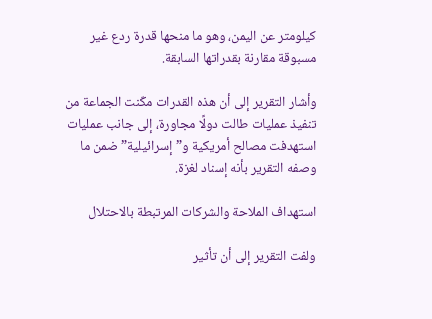كيلومتر عن اليمن، وهو ما منحها قدرة ردع غير مسبوقة مقارنة بقدراتها السابقة.

وأشار التقرير إلى أن هذه القدرات مكّنت الجماعة من تنفيذ عمليات طالت دولًا مجاورة، إلى جانب عمليات استهدفت مصالح أمريكية و”إسرائيلية” ضمن ما وصفه التقرير بأنه إسناد لغزة.

استهداف الملاحة والشركات المرتبطة بالاحتلال

ولفت التقرير إلى أن تأثير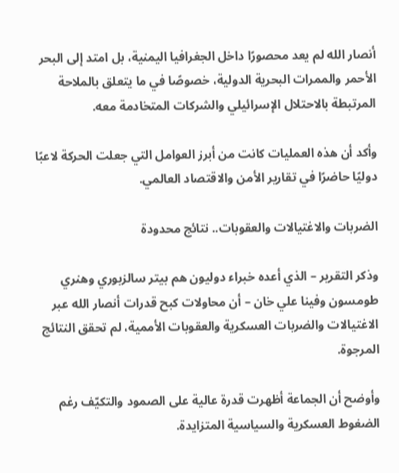أنصار الله لم يعد محصورًا داخل الجغرافيا اليمنية، بل امتد إلى البحر الأحمر والممرات البحرية الدولية، خصوصًا في ما يتعلق بالملاحة المرتبطة بالاحتلال الإسرائيلي والشركات المتخادمة معه.

وأكد أن هذه العمليات كانت من أبرز العوامل التي جعلت الحركة لاعبًا دوليًا حاضرًا في تقارير الأمن والاقتصاد العالمي.

الضربات والاغتيالات والعقوبات.. نتائج محدودة

وذكر التقرير – الذي أعده خبراء دوليون هم بيتر سالزبوري وهنري طومسون وفينا علي خان – أن محاولات كبح قدرات أنصار الله عبر الاغتيالات والضربات العسكرية والعقوبات الأممية، لم تحقق النتائج المرجوة.

وأوضح أن الجماعة أظهرت قدرة عالية على الصمود والتكيّف رغم الضغوط العسكرية والسياسية المتزايدة.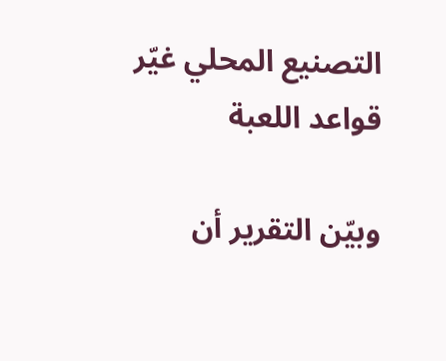التصنيع المحلي غيّر قواعد اللعبة

وبيّن التقرير أن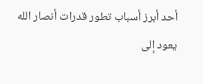أحد أبرز أسباب تطور قدرات أنصار الله يعود إلى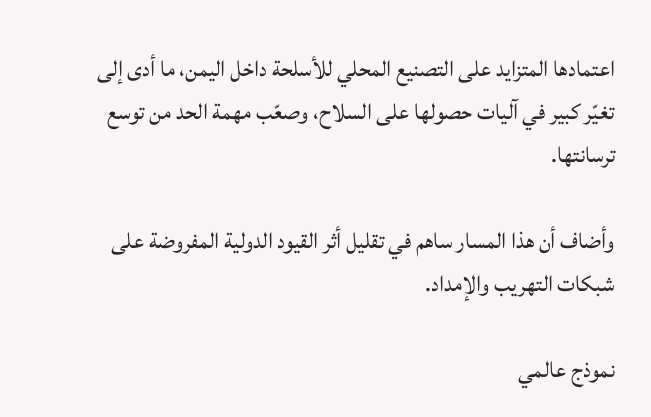اعتمادها المتزايد على التصنيع المحلي للأسلحة داخل اليمن، ما أدى إلى تغيّر كبير في آليات حصولها على السلاح، وصعّب مهمة الحد من توسع ترسانتها.

وأضاف أن هذا المسار ساهم في تقليل أثر القيود الدولية المفروضة على شبكات التهريب والإمداد.

نموذج عالمي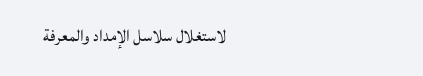لاستغلال سلاسل الإمداد والمعرفة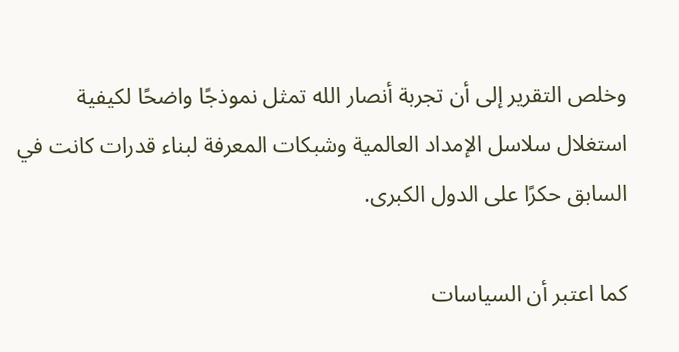وخلص التقرير إلى أن تجربة أنصار الله تمثل نموذجًا واضحًا لكيفية استغلال سلاسل الإمداد العالمية وشبكات المعرفة لبناء قدرات كانت في السابق حكرًا على الدول الكبرى.

كما اعتبر أن السياسات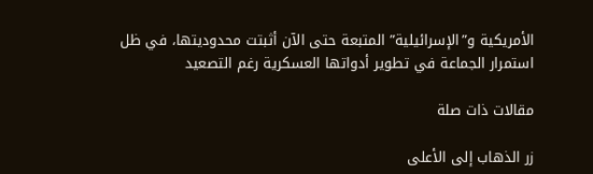الأمريكية و”الإسرائيلية” المتبعة حتى الآن أثبتت محدوديتها، في ظل استمرار الجماعة في تطوير أدواتها العسكرية رغم التصعيد

مقالات ذات صلة

زر الذهاب إلى الأعلى